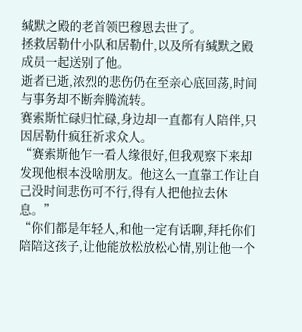缄默之殿的老首领巴穆恩去世了。
拯救居勒什小队和居勒什,以及所有缄默之殿成员一起送别了他。
逝者已逝,浓烈的悲伤仍在至亲心底回荡,时间与事务却不断奔腾流转。
赛索斯忙碌归忙碌,身边却一直都有人陪伴,只因居勒什疯狂祈求众人。
“赛索斯他乍一看人缘很好,但我观察下来却发现他根本没啥朋友。他这么一直靠工作让自己没时间悲伤可不行,得有人把他拉去休息。”
“你们都是年轻人,和他一定有话聊,拜托你们陪陪这孩子,让他能放松放松心情,别让他一个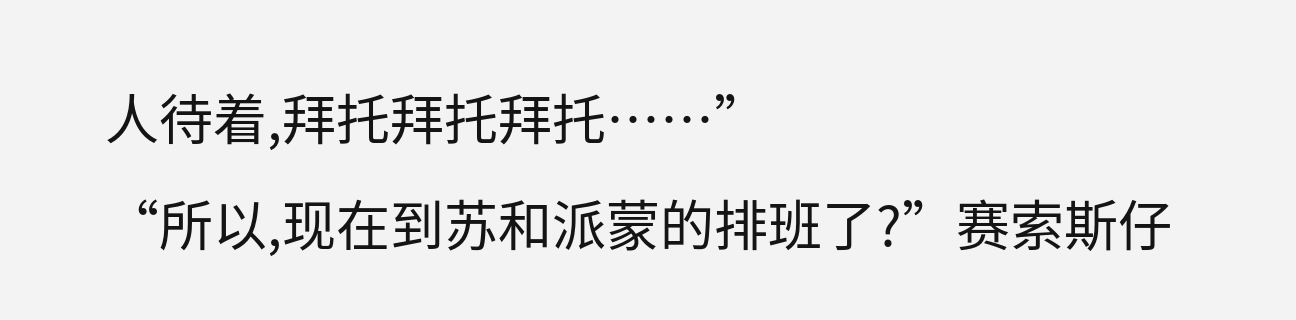人待着,拜托拜托拜托……”
“所以,现在到苏和派蒙的排班了?”赛索斯仔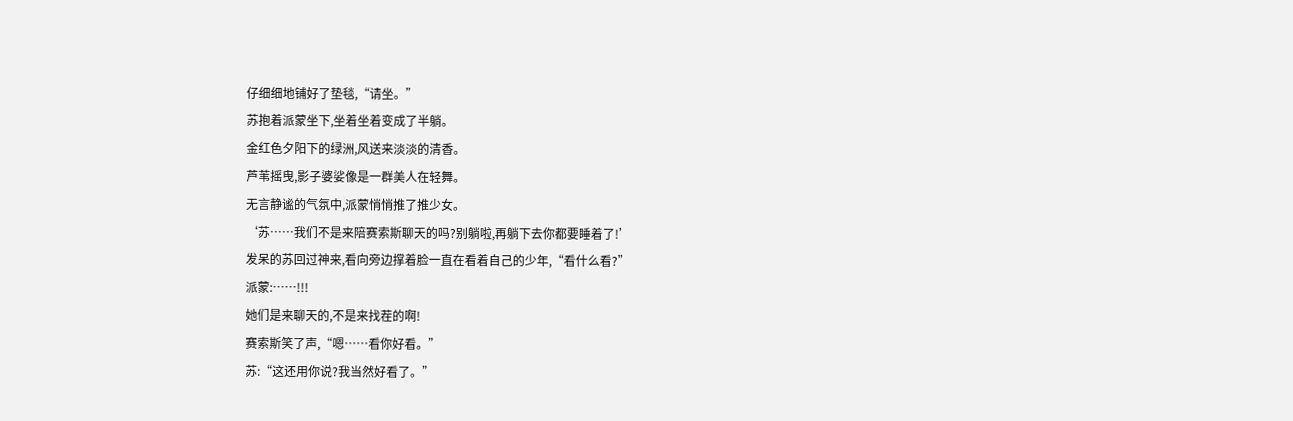仔细细地铺好了垫毯,“请坐。”
苏抱着派蒙坐下,坐着坐着变成了半躺。
金红色夕阳下的绿洲,风送来淡淡的清香。
芦苇摇曳,影子婆娑像是一群美人在轻舞。
无言静谧的气氛中,派蒙悄悄推了推少女。
‘苏……我们不是来陪赛索斯聊天的吗?别躺啦,再躺下去你都要睡着了!’
发呆的苏回过神来,看向旁边撑着脸一直在看着自己的少年,“看什么看?”
派蒙:……!!!
她们是来聊天的,不是来找茬的啊!
赛索斯笑了声,“嗯……看你好看。”
苏:“这还用你说?我当然好看了。”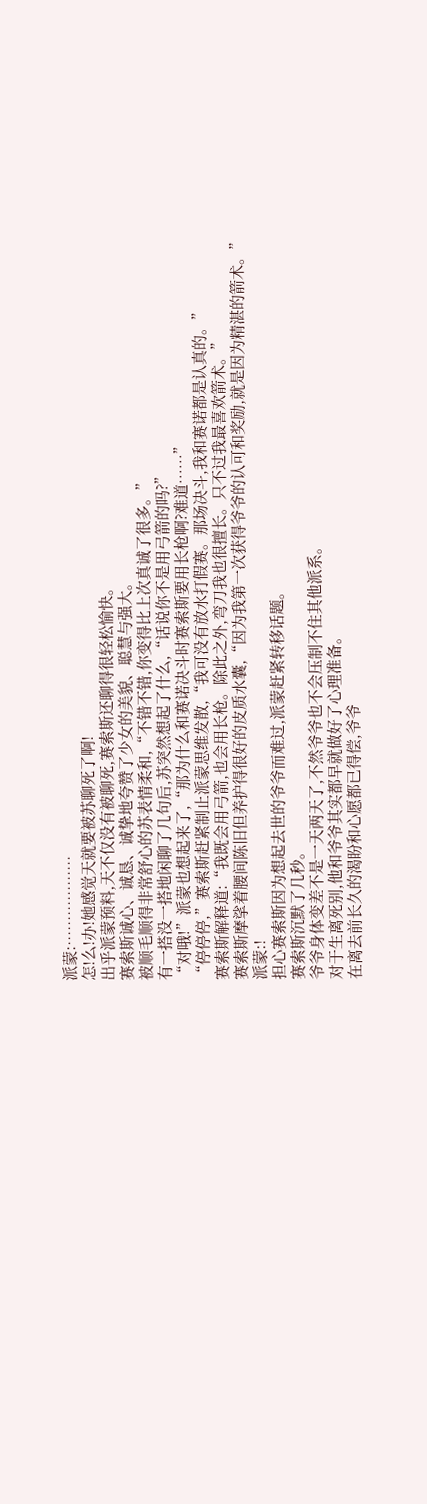派蒙:………………
怎!么!办!她感觉天就要被苏聊死了啊!
出乎派蒙预料,天不仅没有被聊死,赛索斯还聊得很轻松愉快。
赛索斯诚心、诚恳、诚挚地夸赞了少女的美貌、聪慧与强大。
被顺毛顺得非常舒心的苏表情柔和,“不错不错,你变得比上次真诚了很多。”
有一搭没一搭地闲聊了几句后,苏突然想起了什么,“话说你不是用弓箭的吗?”
“对哦!”派蒙也想起来了,“那为什么和赛诺决斗时赛索斯要用长枪啊?难道……”
“停停停,”赛索斯赶紧制止派蒙思维发散,“我可没有放水打假赛。那场决斗,我和赛诺都是认真的。”
赛索斯解释道:“我既会用弓箭,也会用长枪。除此之外,弯刀我也很擅长。只不过我最喜欢箭术。”
赛索斯摩挲着腰间陈旧但养护得很好的皮质水囊,“因为我第一次获得爷爷的认可和奖励,就是因为精湛的箭术。”
派蒙:!
担心赛索斯因为想起去世的爷爷而难过,派蒙赶紧转移话题。
赛索斯沉默了几秒。
爷爷身体变差不是一天两天了,不然爷爷也不会压制不住其他派系。
对于生离死别,他和爷爷其实都早就做好了心理准备。
在离去前长久的渴盼和心愿都已得偿,爷爷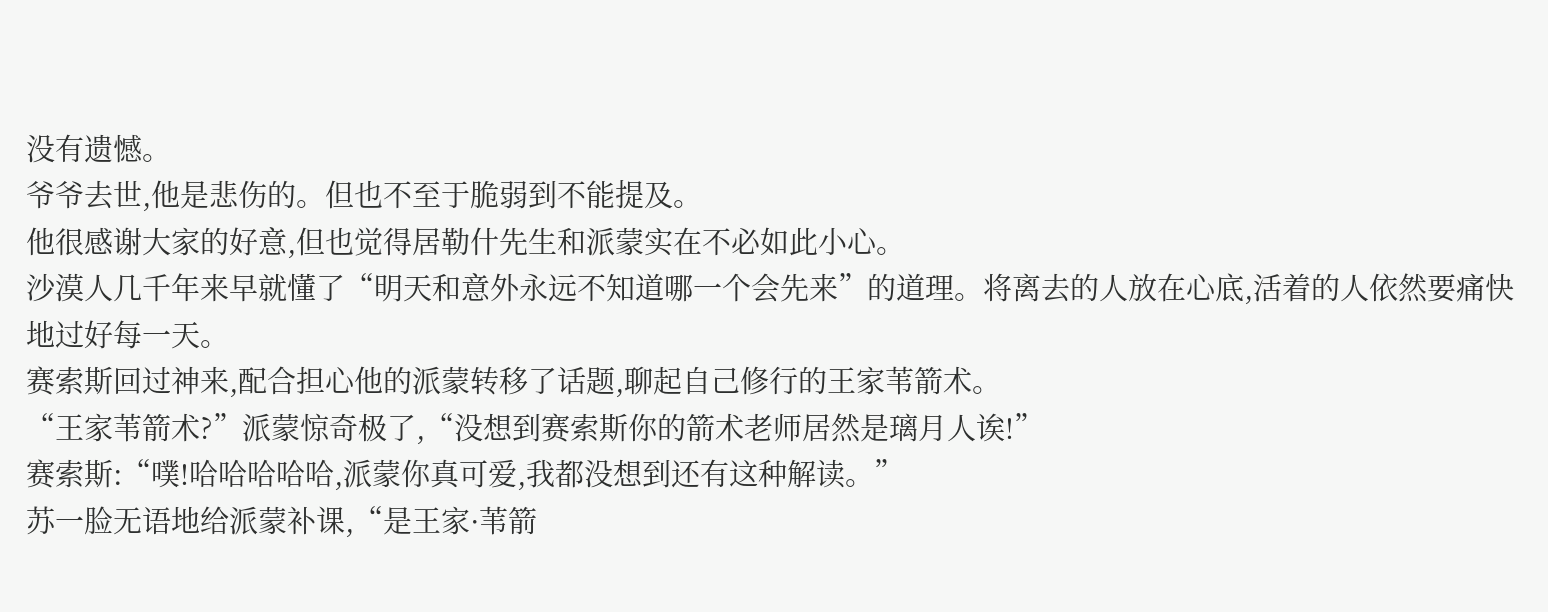没有遗憾。
爷爷去世,他是悲伤的。但也不至于脆弱到不能提及。
他很感谢大家的好意,但也觉得居勒什先生和派蒙实在不必如此小心。
沙漠人几千年来早就懂了“明天和意外永远不知道哪一个会先来”的道理。将离去的人放在心底,活着的人依然要痛快地过好每一天。
赛索斯回过神来,配合担心他的派蒙转移了话题,聊起自己修行的王家苇箭术。
“王家苇箭术?”派蒙惊奇极了,“没想到赛索斯你的箭术老师居然是璃月人诶!”
赛索斯:“噗!哈哈哈哈哈,派蒙你真可爱,我都没想到还有这种解读。”
苏一脸无语地给派蒙补课,“是王家·苇箭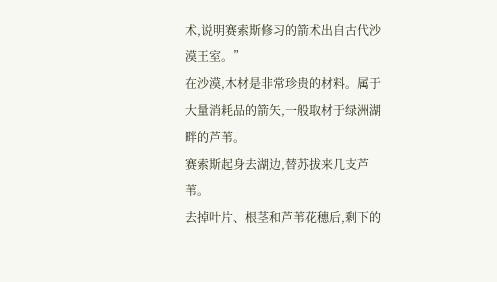术,说明赛索斯修习的箭术出自古代沙漠王室。”
在沙漠,木材是非常珍贵的材料。属于大量消耗品的箭矢,一般取材于绿洲湖畔的芦苇。
赛索斯起身去湖边,替苏拔来几支芦苇。
去掉叶片、根茎和芦苇花穗后,剩下的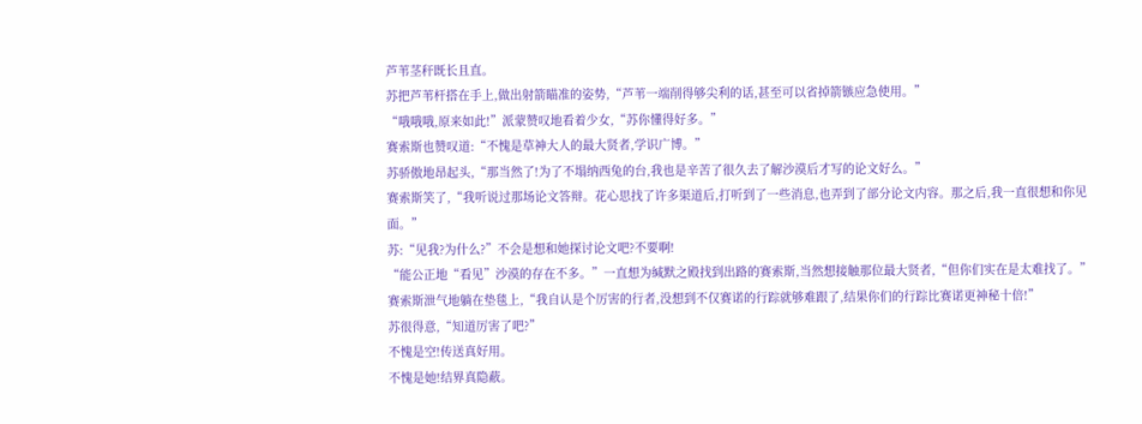芦苇茎秆既长且直。
苏把芦苇杆搭在手上,做出射箭瞄准的姿势,“芦苇一端削得够尖利的话,甚至可以省掉箭镞应急使用。”
“哦哦哦,原来如此!”派蒙赞叹地看着少女,“苏你懂得好多。”
赛索斯也赞叹道:“不愧是草神大人的最大贤者,学识广博。”
苏骄傲地昂起头,“那当然了!为了不塌纳西兔的台,我也是辛苦了很久去了解沙漠后才写的论文好么。”
赛索斯笑了,“我听说过那场论文答辩。花心思找了许多渠道后,打听到了一些消息,也弄到了部分论文内容。那之后,我一直很想和你见面。”
苏:“见我?为什么?”不会是想和她探讨论文吧?不要啊!
“能公正地“看见”沙漠的存在不多。”一直想为缄默之殿找到出路的赛索斯,当然想接触那位最大贤者,“但你们实在是太难找了。”
赛索斯泄气地躺在垫毯上,“我自认是个厉害的行者,没想到不仅赛诺的行踪就够难跟了,结果你们的行踪比赛诺更神秘十倍!”
苏很得意,“知道厉害了吧?”
不愧是空!传送真好用。
不愧是她!结界真隐蔽。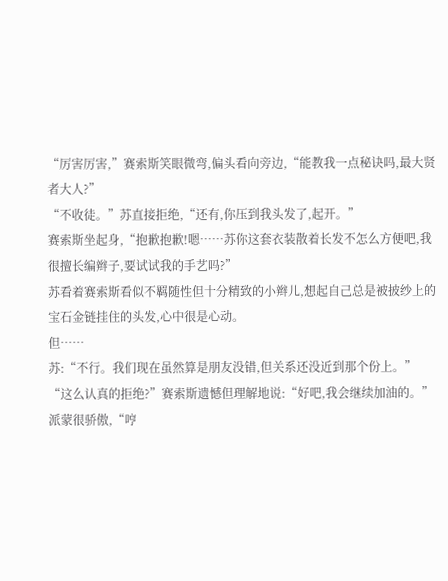“厉害厉害,”赛索斯笑眼微弯,偏头看向旁边,“能教我一点秘诀吗,最大贤者大人?”
“不收徒。”苏直接拒绝,“还有,你压到我头发了,起开。”
赛索斯坐起身,“抱歉抱歉!嗯……苏你这套衣装散着长发不怎么方便吧,我很擅长编辫子,要试试我的手艺吗?”
苏看着赛索斯看似不羁随性但十分精致的小辫儿,想起自己总是被披纱上的宝石金链挂住的头发,心中很是心动。
但……
苏:“不行。我们现在虽然算是朋友没错,但关系还没近到那个份上。”
“这么认真的拒绝?”赛索斯遗憾但理解地说:“好吧,我会继续加油的。”
派蒙很骄傲,“哼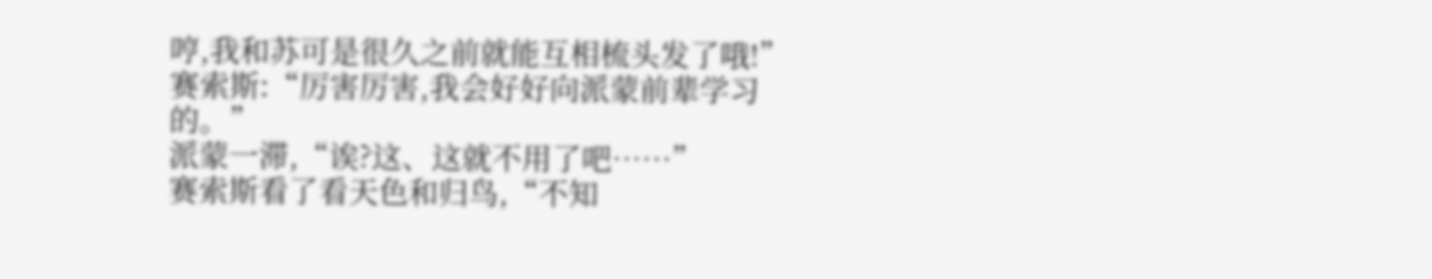哼,我和苏可是很久之前就能互相梳头发了哦!”
赛索斯:“厉害厉害,我会好好向派蒙前辈学习的。”
派蒙一滞,“诶?这、这就不用了吧……”
赛索斯看了看天色和归鸟,“不知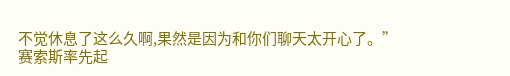不觉休息了这么久啊,果然是因为和你们聊天太开心了。”
赛索斯率先起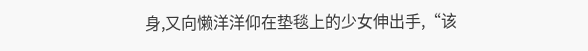身,又向懒洋洋仰在垫毯上的少女伸出手,“该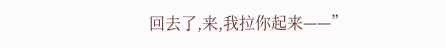回去了,来,我拉你起来——”